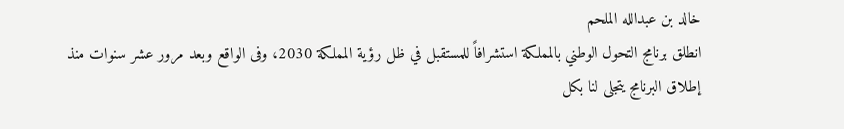خالد بن عبدالله الملحم
انطلق برنامج التحول الوطني بالمملكة استشرافاً للمستقبل في ظل رؤية المملكة 2030، وفى الواقع وبعد مرور عشر سنوات منذ إطلاق البرنامج يتجلى لنا بكل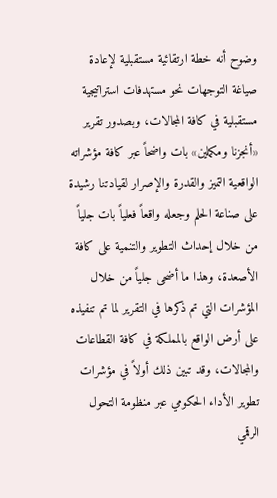وضوح أنه خطة ارتقائية مستقبلية لإعادة صياغة التوجهات نحو مستهدفات استراتيجية مستقبلية في كافة المجالات، وبصدور تقرير «أنجزنا ومكملين» بات واضحاً عبر كافة مؤشراته الواقعية التميز والقدرة والإصرار لقيادتنا رشيدة على صناعة الحلم وجعله واقعاً فعلياً بات جلياً من خلال إحداث التطوير والتنمية على كافة الأصعدة، وهذا ما أضحى جلياً من خلال المؤشرات التي تم ذكرها في التقرير لما تم تنفيذه على أرض الواقع بالمملكة في كافة القطاعات والمجالات، وقد تبين ذلك أولاً في مؤشرات تطوير الأداء الحكومي عبر منظومة التحول الرقمي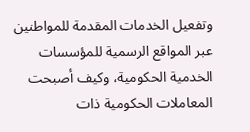وتفعيل الخدمات المقدمة للمواطنين عبر المواقع الرسمية للمؤسسات الخدمية الحكومية، وكيف أصبحت المعاملات الحكومية ذات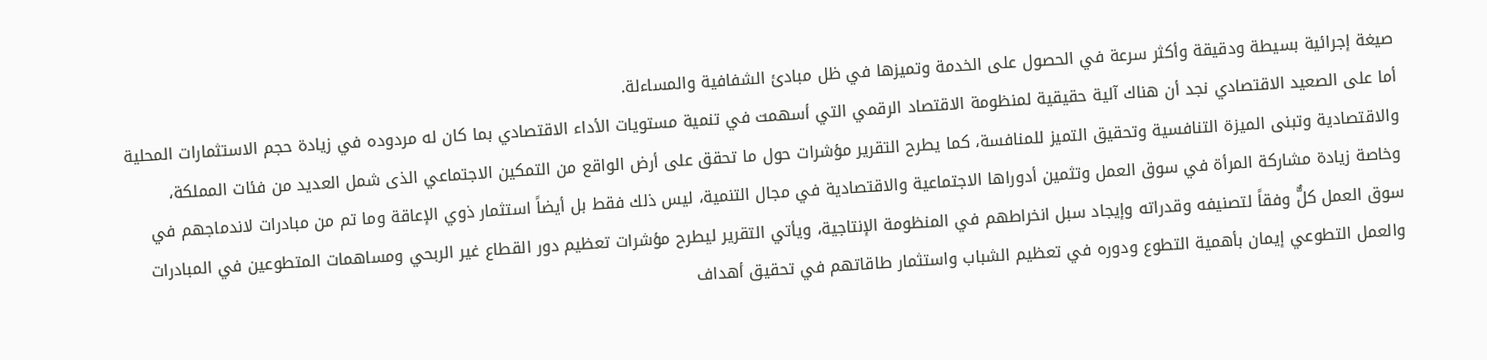صيغة إجرائية بسيطة ودقيقة وأكثر سرعة في الحصول على الخدمة وتميزها في ظل مبادئ الشفافية والمساءلة.
أما على الصعيد الاقتصادي نجد أن هناك آلية حقيقية لمنظومة الاقتصاد الرقمي التي أسهمت في تنمية مستويات الأداء الاقتصادي بما كان له مردوده في زيادة حجم الاستثمارات المحلية والاقتصادية وتبنى الميزة التنافسية وتحقيق التميز للمنافسة، كما يطرح التقرير مؤشرات حول ما تحقق على أرض الواقع من التمكين الاجتماعي الذى شمل العديد من فئات المملكة، وخاصة زيادة مشاركة المرأة في سوق العمل وتثمين أدوراها الاجتماعية والاقتصادية في مجال التنمية، ليس ذلك فقط بل أيضاً استثمار ذوي الإعاقة وما تم من مبادرات لاندماجهم في سوق العمل كلٌّ وفقاً لتصنيفه وقدراته وإيجاد سبل انخراطهم في المنظومة الإنتاجية، ويأتي التقرير ليطرح مؤشرات تعظيم دور القطاع غير الربحي ومساهمات المتطوعين في المبادرات والعمل التطوعي إيمان بأهمية التطوع ودوره في تعظيم الشباب واستثمار طاقاتهم في تحقيق أهداف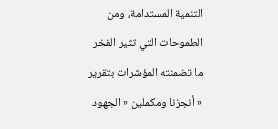التنمية المستدامة، ومن الطموحات التي تثير الفخر ما تضمنته المؤشرات بتقرير « أنجزنا ومكملين « الجهود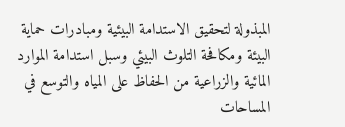المبذولة لتحقيق الاستدامة البيئية ومبادرات حماية البيئة ومكافحة التلوث البيئي وسبل استدامة الموارد المائية والزراعية من الحفاظ على المياه والتوسع في المساحات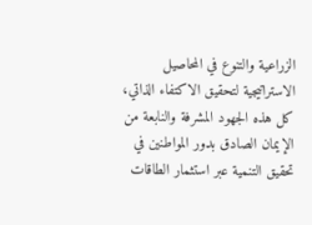الزراعية والتنوع في المحاصيل الاستراتيجية لتحقيق الاكتفاء الذاتي، كل هذه الجهود المشرفة والنابعة من الإيمان الصادق بدور المواطنين في تحقيق التنمية عبر استثمار الطاقات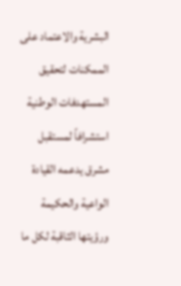البشرية والاعتماد على الممكنات لتحقيق المستهدفات الوطنية استشرافاً لمستقبل مشرق يدعمه القيادة الواعية والحكيمة ورؤيتها الثاقبة لكل ما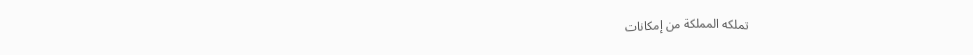تملكه المملكة من إمكانات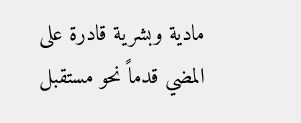مادية وبشرية قادرة على المضي قدماً نحو مستقبل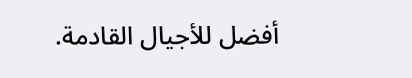أفضل للأجيال القادمة.